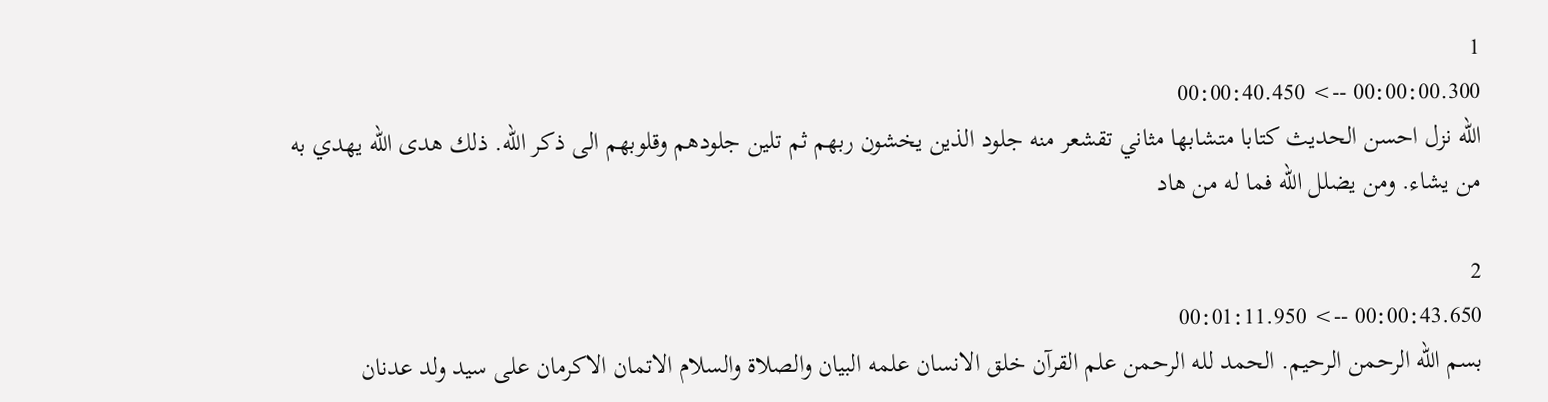1
00:00:00.300 --> 00:00:40.450
الله نزل احسن الحديث كتابا متشابها مثاني تقشعر منه جلود الذين يخشون ربهم ثم تلين جلودهم وقلوبهم الى ذكر الله. ذلك هدى الله يهدي به من يشاء. ومن يضلل الله فما له من هاد

2
00:00:43.650 --> 00:01:11.950
بسم الله الرحمن الرحيم. الحمد لله الرحمن علم القرآن خلق الانسان علمه البيان والصلاة والسلام الاتمان الاكرمان على سيد ولد عدنان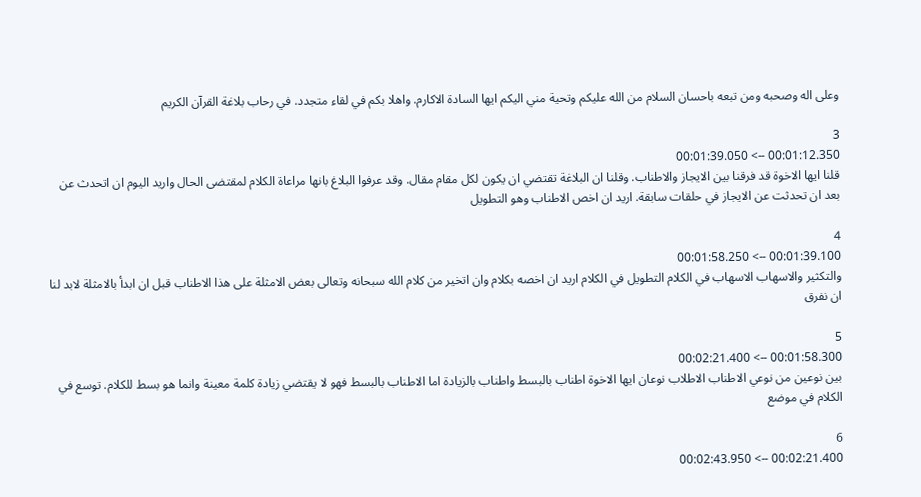وعلى اله وصحبه ومن تبعه باحسان السلام من الله عليكم وتحية مني اليكم ايها السادة الاكارم. واهلا بكم في لقاء متجدد. في رحاب بلاغة القرآن الكريم

3
00:01:12.350 --> 00:01:39.050
قلنا ايها الاخوة قد فرقنا بين الايجاز والاطناب. وقلنا ان البلاغة تقتضي ان يكون لكل مقام مقال. وقد عرفوا البلاغ بانها مراعاة الكلام لمقتضى الحال واريد اليوم ان اتحدث عن بعد ان تحدثت عن الايجاز في حلقات سابقة. اريد ان اخص الاطناب وهو التطويل

4
00:01:39.100 --> 00:01:58.250
والتكثير والاسهاب الاسهاب في الكلام التطويل في الكلام اريد ان اخصه بكلام وان اتخير من كلام الله سبحانه وتعالى بعض الامثلة على هذا الاطناب قبل ان ابدأ بالامثلة لابد لنا ان نفرق

5
00:01:58.300 --> 00:02:21.400
بين نوعين من نوعي الاطناب الاطلاب نوعان ايها الاخوة اطناب بالبسط واطناب بالزيادة اما الاطناب بالبسط فهو لا يقتضي زيادة كلمة معينة وانما هو بسط للكلام. توسع في الكلام في موضع

6
00:02:21.400 --> 00:02:43.950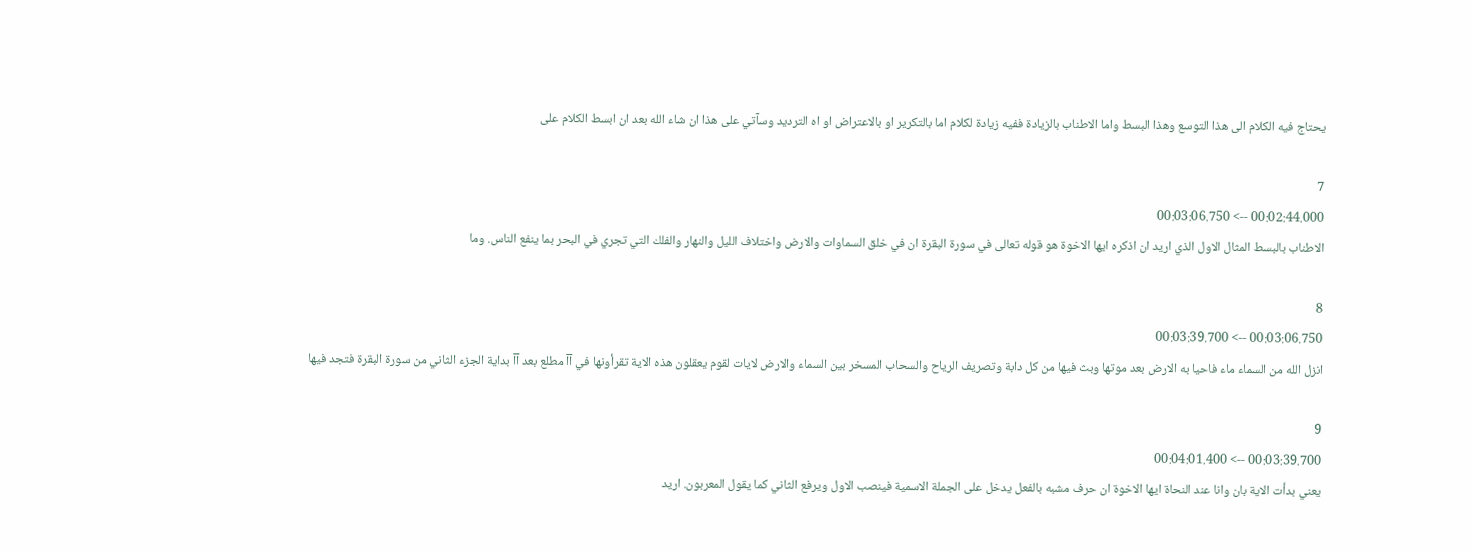يحتاج فيه الكلام الى هذا التوسع وهذا البسط واما الاطناب بالزيادة ففيه زيادة لكلام اما بالتكرير او بالاعتراض او اه الترديد وسآتي على هذا ان شاء الله بعد ان ابسط الكلام على

7
00:02:44.000 --> 00:03:06.750
الاطناب بالبسط المثال الاول الذي اريد ان اذكره ايها الاخوة هو قوله تعالى في سورة البقرة ان في خلق السماوات والارض واختلاف الليل والنهار والفلك التي تجري في البحر بما ينفع الناس. وما

8
00:03:06.750 --> 00:03:39.700
انزل الله من السماء ماء فاحيا به الارض بعد موتها وبث فيها من كل دابة وتصريف الرياح والسحاب المسخر بين السماء والارض لايات لقوم يعقلون هذه الاية تقرأونها في آآ مطلع بعد آآ بداية الجزء الثاني من سورة البقرة فتجد فيها

9
00:03:39.700 --> 00:04:01.400
يعني بدأت الاية بان وانا عند النحاة ايها الاخوة ان حرف مشبه بالفعل يدخل على الجملة الاسمية فينصب الاول ويرفع الثاني كما يقول المعربون. اريد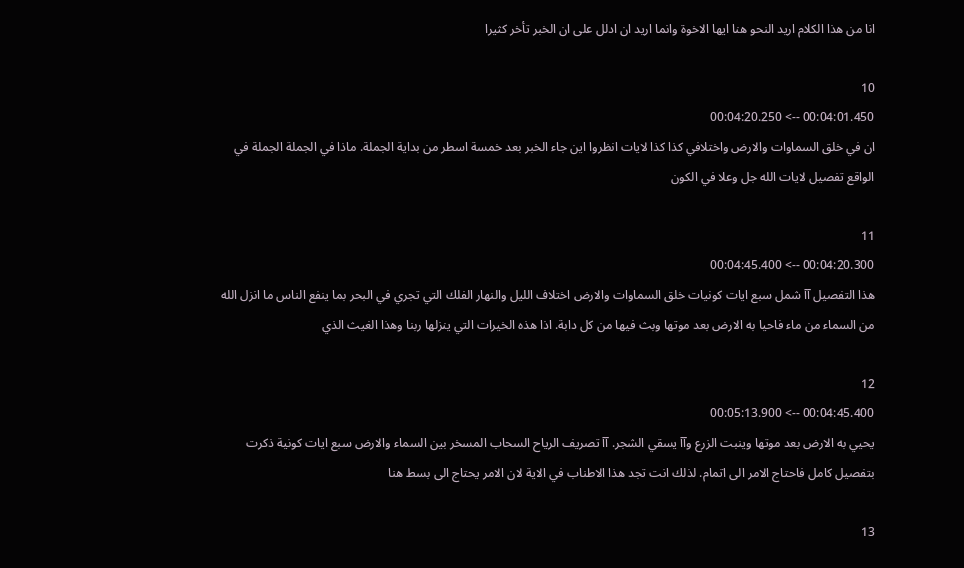انا من هذا الكلام اريد النحو هنا ايها الاخوة وانما اريد ان ادلل على ان الخبر تأخر كثيرا

10
00:04:01.450 --> 00:04:20.250
ان في خلق السماوات والارض واختلافي كذا كذا لايات انظروا اين جاء الخبر بعد خمسة اسطر من بداية الجملة. ماذا في الجملة الجملة في الواقع تفصيل لايات الله جل وعلا في الكون

11
00:04:20.300 --> 00:04:45.400
هذا التفصيل آآ شمل سبع ايات كونيات خلق السماوات والارض اختلاف الليل والنهار الفلك التي تجري في البحر بما ينفع الناس ما انزل الله من السماء من ماء فاحيا به الارض بعد موتها وبث فيها من كل دابة. اذا هذه الخيرات التي ينزلها ربنا وهذا الغيث الذي

12
00:04:45.400 --> 00:05:13.900
يحيي به الارض بعد موتها وينبت الزرع وآآ يسقي الشجر. آآ تصريف الرياح السحاب المسخر بين السماء والارض سبع ايات كونية ذكرت بتفصيل كامل فاحتاج الامر الى اتمام. لذلك انت تجد هذا الاطناب في الاية لان الامر يحتاج الى بسط هنا

13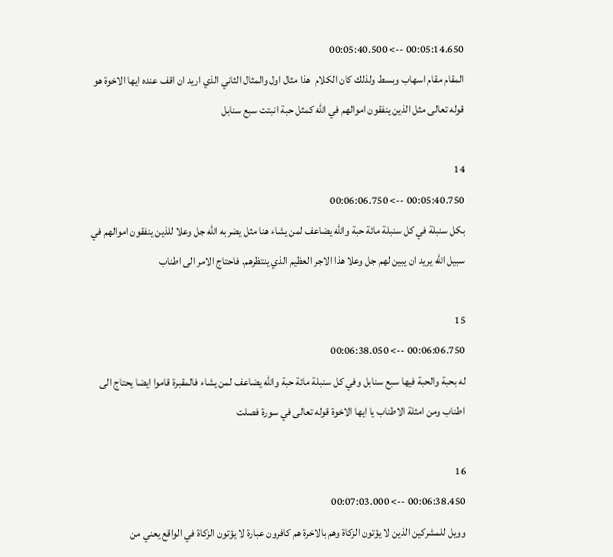00:05:14.650 --> 00:05:40.500
المقام مقام اسهاب وبسط ولذلك كان الكلام  هذا مثال اول والمثال الثاني الذي اريد ان اقف عنده ايها الاخوة هو قوله تعالى مثل الذين ينفقون اموالهم في الله كمثل حبة انبتت سبع سنابل

14
00:05:40.750 --> 00:06:06.750
بكل سنبلة في كل سنبلة مائة حبة والله يضاعف لمن يشاء هنا مثل يضربه الله جل وعلا للذين ينفقون اموالهم في سبيل الله يريد ان يبين لهم جل وعلا هذا الاجر العظيم الذي ينتظرهم. فاحتاج الامر الى اطناب

15
00:06:06.750 --> 00:06:38.050
له بحبة والحبة فيها سبع سنابل وفي كل سنبلة مائة حبة والله يضاعف لمن يشاء فالمقبرة قاموا ايضا يحتاج الى اطناب ومن امثلة الاطناب يا ايها الاخوة قوله تعالى في سورة فصلت

16
00:06:38.450 --> 00:07:03.000
وويل للمشركين الذين لا يؤتون الزكاة وهم بالاخرة هم كافرون عبارة لا يؤتون الزكاة في الواقع يعني من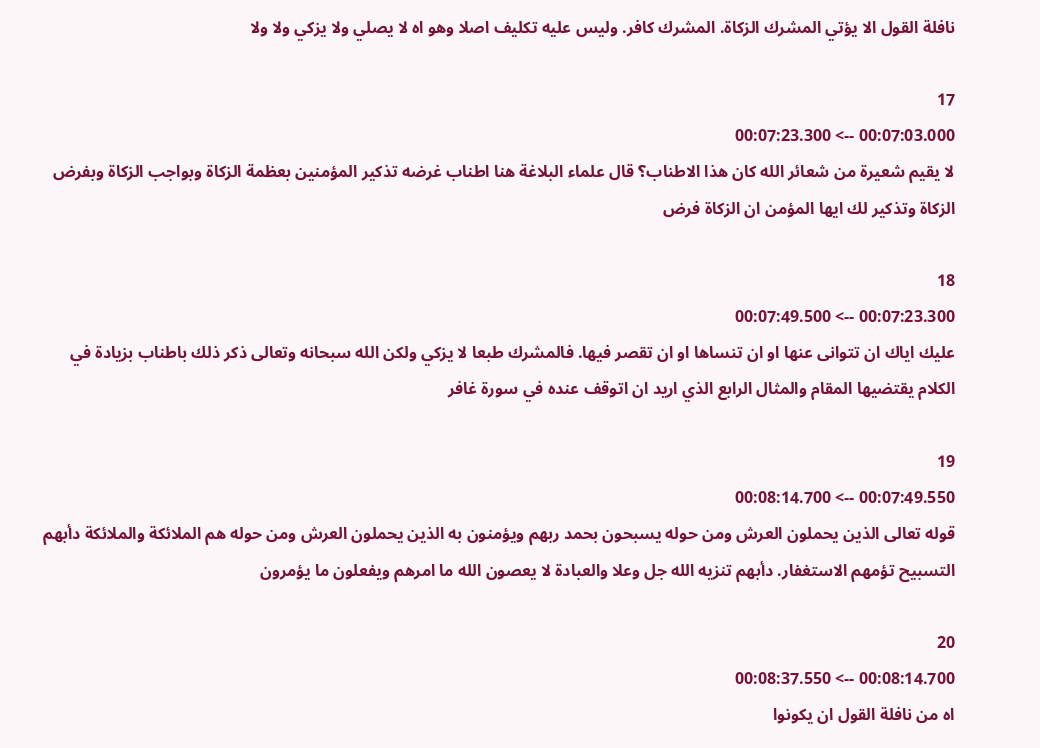نافلة القول الا يؤتي المشرك الزكاة. المشرك كافر. وليس عليه تكليف اصلا وهو اه لا يصلي ولا يزكي ولا ولا

17
00:07:03.000 --> 00:07:23.300
لا يقيم شعيرة من شعائر الله كان هذا الاطناب؟ قال علماء البلاغة هنا اطناب غرضه تذكير المؤمنين بعظمة الزكاة وبواجب الزكاة وبفرض الزكاة وتذكير لك ايها المؤمن ان الزكاة فرض

18
00:07:23.300 --> 00:07:49.500
عليك اياك ان تتوانى عنها او ان تنساها او ان تقصر فيها. فالمشرك طبعا لا يزكي ولكن الله سبحانه وتعالى ذكر ذلك باطناب بزيادة في الكلام يقتضيها المقام والمثال الرابع الذي اريد ان اتوقف عنده في سورة غافر

19
00:07:49.550 --> 00:08:14.700
قوله تعالى الذين يحملون العرش ومن حوله يسبحون بحمد ربهم ويؤمنون به الذين يحملون العرش ومن حوله هم الملائكة والملائكة دأبهم التسبيح تؤمهم الاستغفار. دأبهم تنزيه الله جل وعلا والعبادة لا يعصون الله ما امرهم ويفعلون ما يؤمرون

20
00:08:14.700 --> 00:08:37.550
اه من نافلة القول ان يكونوا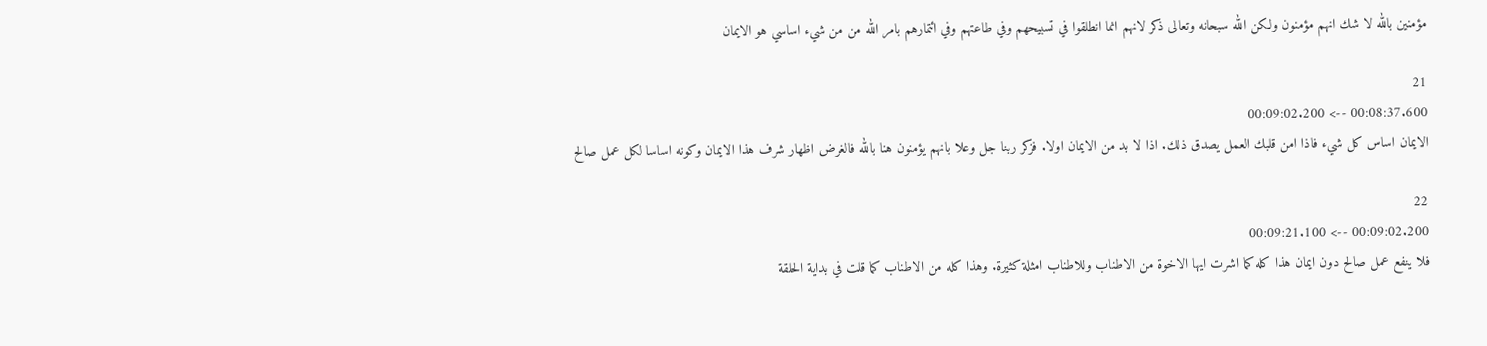مؤمنين بالله لا شك انهم مؤمنون ولكن الله سبحانه وتعالى ذكر لانهم انما انطلقوا في تسبيحهم وفي طاعتهم وفي ائتمارهم بامر الله من من شيء اساسي هو الايمان

21
00:08:37.600 --> 00:09:02.200
الايمان اساس كل شيء فاذا امن قلبك العمل يصدق ذلك. اذا لا بد من الايمان اولا. فزكر ربنا جل وعلا بانهم يؤمنون هنا بالله فالغرض اظهار شرف هذا الايمان وكونه اساسا لكل عمل صالح

22
00:09:02.200 --> 00:09:21.100
فلا ينفع عمل صالح دون ايمان هذا كله كما اشرت ايها الاخوة من الاطناب وللاطناب امثلة كثيرة. وهذا كله من الاطناب كما قلت في بداية الحلقة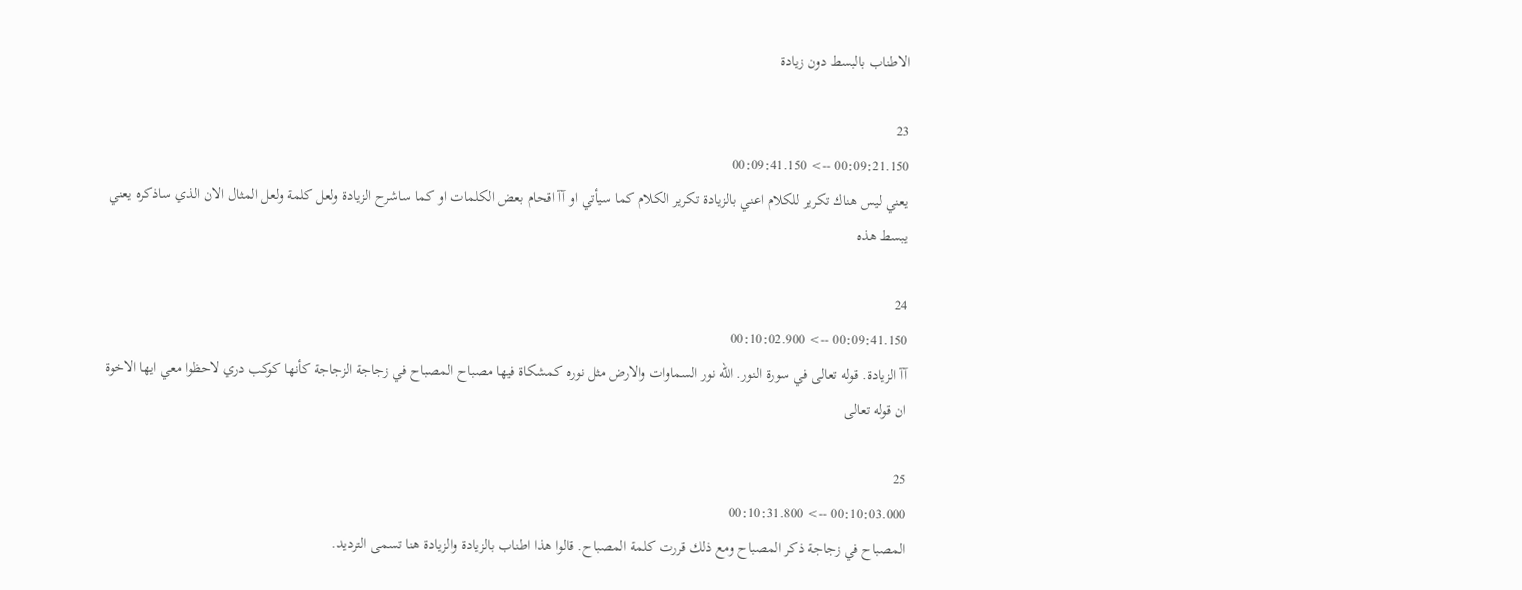الاطناب بالبسط دون زيادة

23
00:09:21.150 --> 00:09:41.150
يعني ليس هناك تكرير للكلام اعني بالزيادة تكرير الكلام كما سيأتي او آآ اقحام بعض الكلمات او كما ساشرح الزيادة ولعل كلمة ولعل المثال الان الذي ساذكره يعني يبسط هذه

24
00:09:41.150 --> 00:10:02.900
آآ الزيادة. قوله تعالى في سورة النور. الله نور السماوات والارض مثل نوره كمشكاة فيها مصباح المصباح في زجاجة الزجاجة كأنها كوكب دري لاحظوا معي ايها الاخوة ان قوله تعالى

25
00:10:03.000 --> 00:10:31.800
المصباح في زجاجة ذكر المصباح ومع ذلك قررت كلمة المصباح. قالوا هذا اطناب بالزيادة والزيادة هنا تسمى الترديد.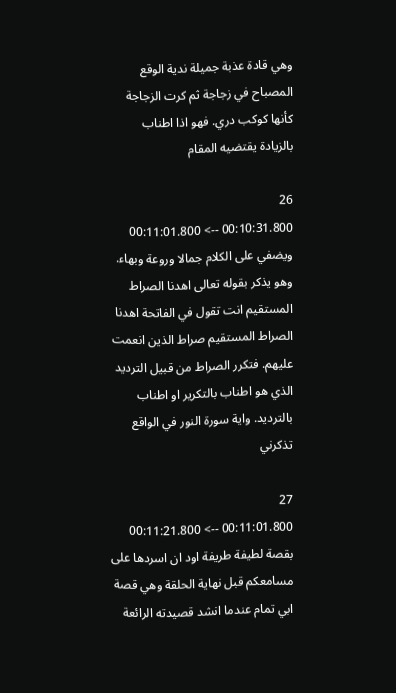وهي قادة عذبة جميلة ندية الوقع المصباح في زجاجة ثم كرت الزجاجة كأنها كوكب دري. فهو اذا اطناب بالزيادة يقتضيه المقام

26
00:10:31.800 --> 00:11:01.800
ويضفي على الكلام جمالا وروعة وبهاء. وهو يذكر بقوله تعالى اهدنا الصراط المستقيم انت تقول في الفاتحة اهدنا الصراط المستقيم صراط الذين انعمت عليهم. فتكرر الصراط من قبيل الترديد الذي هو اطناب بالتكرير او اطناب بالترديد. واية سورة النور في الواقع تذكرني

27
00:11:01.800 --> 00:11:21.800
بقصة لطيفة طريفة اود ان اسردها على مسامعكم قبل نهاية الحلقة وهي قصة ابي تمام عندما انشد قصيدته الرائعة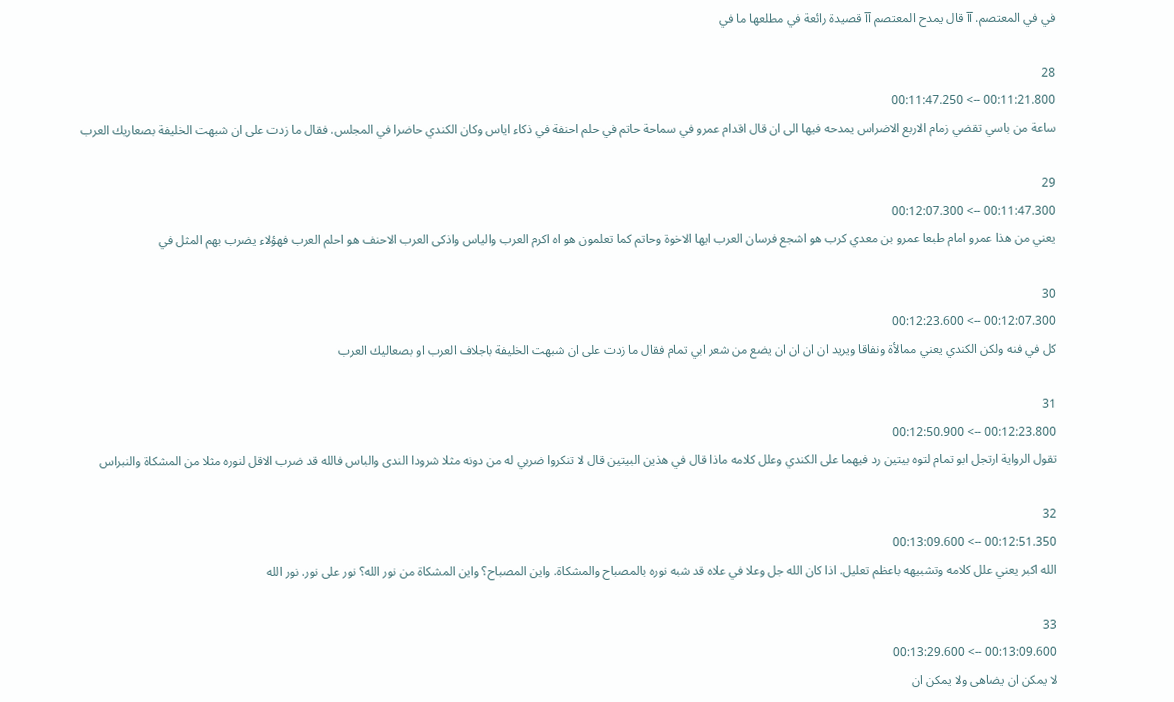في في المعتصم. آآ قال يمدح المعتصم آآ قصيدة رائعة في مطلعها ما في

28
00:11:21.800 --> 00:11:47.250
ساعة من باسي تقضي زمام الاربع الاضراس يمدحه فيها الى ان قال اقدام عمرو في سماحة حاتم في حلم احنفة في ذكاء اياس وكان الكندي حاضرا في المجلس. فقال ما زدت على ان شبهت الخليفة بصعاريك العرب

29
00:11:47.300 --> 00:12:07.300
يعني من هذا عمرو امام طبعا عمرو بن معدي كرب هو اشجع فرسان العرب ايها الاخوة وحاتم كما تعلمون هو اه اكرم العرب والياس واذكى العرب الاحنف هو احلم العرب فهؤلاء يضرب بهم المثل في

30
00:12:07.300 --> 00:12:23.600
كل في فنه ولكن الكندي يعني ممالأة ونفاقا ويريد ان ان ان ان يضع من شعر ابي تمام فقال ما زدت على ان شبهت الخليفة باجلاف العرب او بصعاليك العرب

31
00:12:23.800 --> 00:12:50.900
تقول الرواية ارتجل ابو تمام لتوه بيتين رد فيهما على الكندي وعلل كلامه ماذا قال في هذين البيتين قال لا تنكروا ضربي له من دونه مثلا شرودا الندى والباس فالله قد ضرب الاقل لنوره مثلا من المشكاة والنبراس

32
00:12:51.350 --> 00:13:09.600
الله اكبر يعني علل كلامه وتشبيهه باعظم تعليل. اذا كان الله جل وعلا في علاه قد شبه نوره بالمصباح والمشكاة. واين المصباح؟ واين المشكاة من نور الله؟ نور على نور. نور الله

33
00:13:09.600 --> 00:13:29.600
لا يمكن ان يضاهى ولا يمكن ان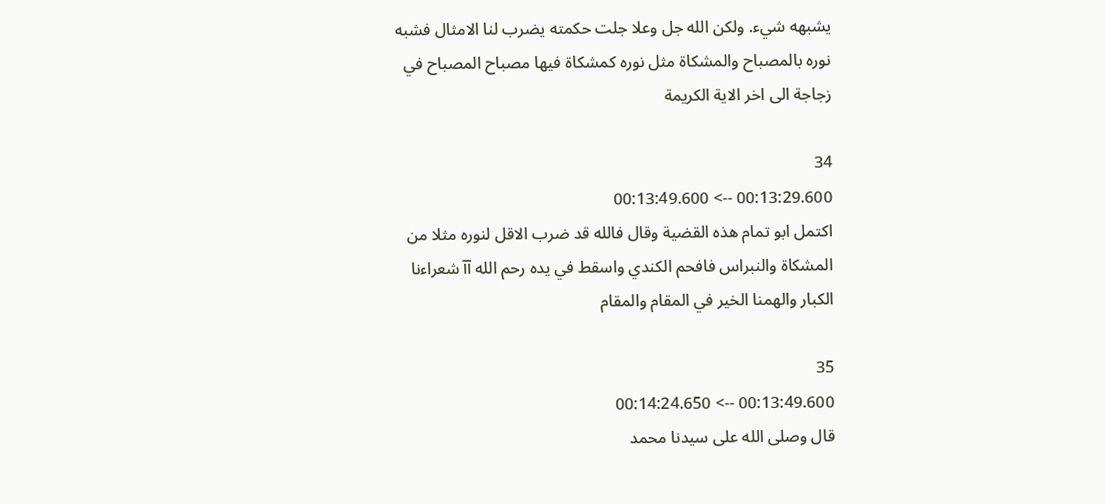يشبهه شيء. ولكن الله جل وعلا جلت حكمته يضرب لنا الامثال فشبه نوره بالمصباح والمشكاة مثل نوره كمشكاة فيها مصباح المصباح في زجاجة الى اخر الاية الكريمة

34
00:13:29.600 --> 00:13:49.600
اكتمل ابو تمام هذه القضية وقال فالله قد ضرب الاقل لنوره مثلا من المشكاة والنبراس فافحم الكندي واسقط في يده رحم الله آآ شعراءنا الكبار والهمنا الخير في المقام والمقام

35
00:13:49.600 --> 00:14:24.650
قال وصلى الله على سيدنا محمد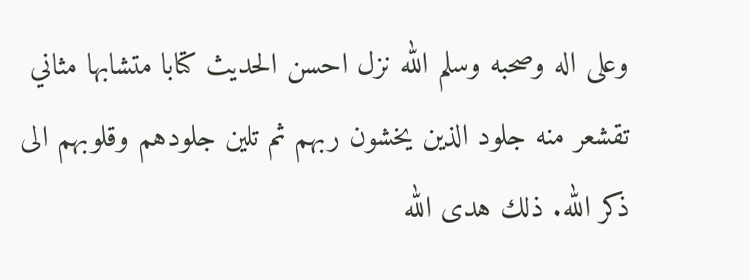وعلى اله وصحبه وسلم الله نزل احسن الحديث كتابا متشابها مثاني تقشعر منه جلود الذين يخشون ربهم ثم تلين جلودهم وقلوبهم الى ذكر الله. ذلك هدى الله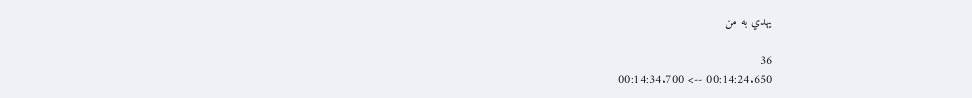يهدي به من

36
00:14:24.650 --> 00:14:34.700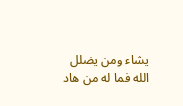يشاء ومن يضلل الله فما له من هاد